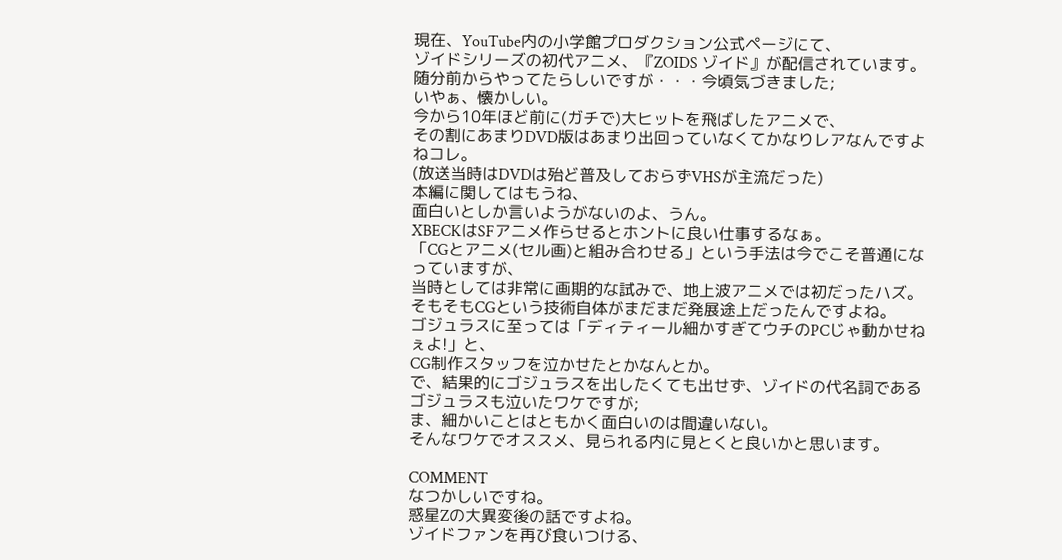現在、YouTube内の小学館プロダクション公式ページにて、
ゾイドシリーズの初代アニメ、『ZOIDS ゾイド』が配信されています。
随分前からやってたらしいですが・・・今頃気づきました;
いやぁ、懐かしい。
今から10年ほど前に(ガチで)大ヒットを飛ばしたアニメで、
その割にあまりDVD版はあまり出回っていなくてかなりレアなんですよねコレ。
(放送当時はDVDは殆ど普及しておらずVHSが主流だった)
本編に関してはもうね、
面白いとしか言いようがないのよ、うん。
XBECKはSFアニメ作らせるとホントに良い仕事するなぁ。
「CGとアニメ(セル画)と組み合わせる」という手法は今でこそ普通になっていますが、
当時としては非常に画期的な試みで、地上波アニメでは初だったハズ。
そもそもCGという技術自体がまだまだ発展途上だったんですよね。
ゴジュラスに至っては「ディティール細かすぎてウチのPCじゃ動かせねぇよ!」と、
CG制作スタッフを泣かせたとかなんとか。
で、結果的にゴジュラスを出したくても出せず、ゾイドの代名詞であるゴジュラスも泣いたワケですが;
ま、細かいことはともかく面白いのは間違いない。
そんなワケでオススメ、見られる内に見とくと良いかと思います。

COMMENT
なつかしいですね。
惑星Zの大異変後の話ですよね。
ゾイドファンを再び食いつける、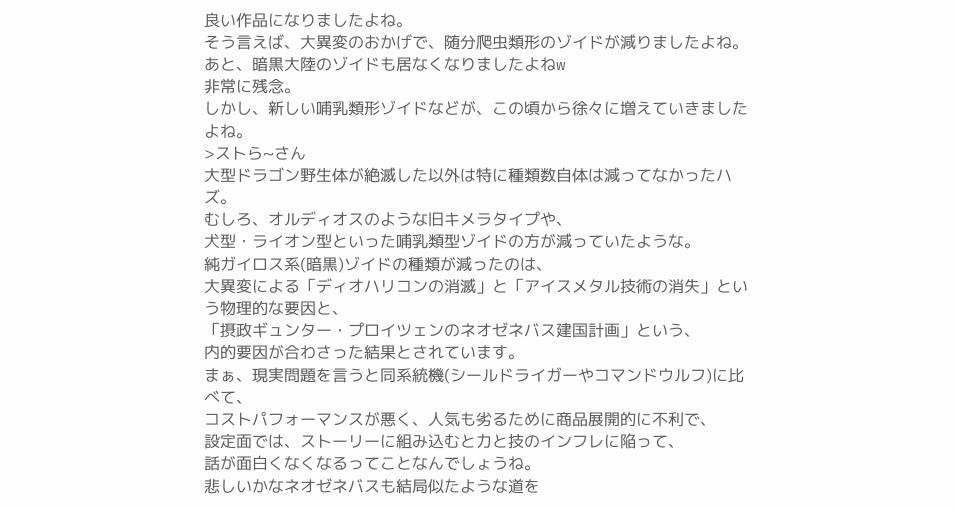良い作品になりましたよね。
そう言えば、大異変のおかげで、随分爬虫類形のゾイドが減りましたよね。
あと、暗黒大陸のゾイドも居なくなりましたよねw
非常に残念。
しかし、新しい哺乳類形ゾイドなどが、この頃から徐々に増えていきましたよね。
>ストら~さん
大型ドラゴン野生体が絶滅した以外は特に種類数自体は減ってなかったハズ。
むしろ、オルディオスのような旧キメラタイプや、
犬型・ライオン型といった哺乳類型ゾイドの方が減っていたような。
純ガイロス系(暗黒)ゾイドの種類が減ったのは、
大異変による「ディオハリコンの消滅」と「アイスメタル技術の消失」という物理的な要因と、
「摂政ギュンター・プロイツェンのネオゼネバス建国計画」という、
内的要因が合わさった結果とされています。
まぁ、現実問題を言うと同系統機(シールドライガーやコマンドウルフ)に比べて、
コストパフォーマンスが悪く、人気も劣るために商品展開的に不利で、
設定面では、ストーリーに組み込むと力と技のインフレに陥って、
話が面白くなくなるってことなんでしょうね。
悲しいかなネオゼネバスも結局似たような道を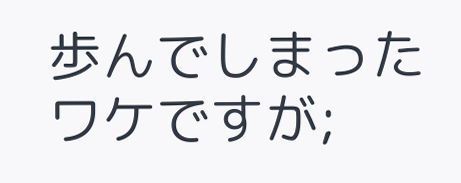歩んでしまったワケですが;